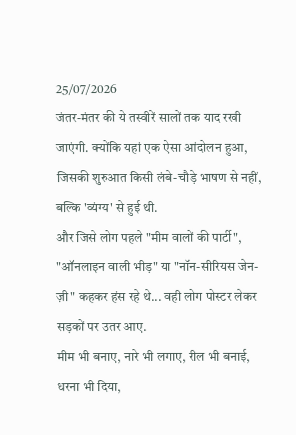25/07/2026
जंतर-मंतर की ये तस्वीरें सालों तक याद रखी जाएंगी. क्योंकि यहां एक ऐसा आंदोलन हुआ, जिसकी शुरुआत किसी लंबे-चौड़े भाषण से नहीं, बल्कि 'व्यंग्य' से हुई थी.
और जिसे लोग पहले "मीम वालों की पार्टी", "ऑनलाइन वाली भीड़" या "नॉन-सीरियस जेन-ज़ी" कहकर हंस रहे थे... वही लोग पोस्टर लेकर सड़कों पर उतर आए.
मीम भी बनाए, नारे भी लगाए, रील भी बनाई, धरना भी दिया,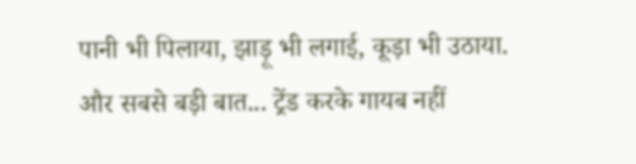पानी भी पिलाया, झाड़ू भी लगाई, कूड़ा भी उठाया.
और सबसे बड़ी बात... ट्रेंड करके गायब नहीं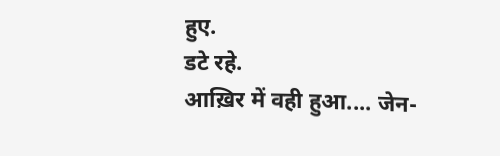हुए.
डटे रहे.
आख़िर में वही हुआ.... जेन-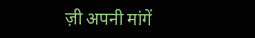ज़ी अपनी मांगें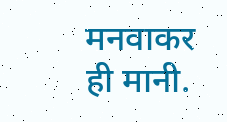मनवाकर ही मानी.